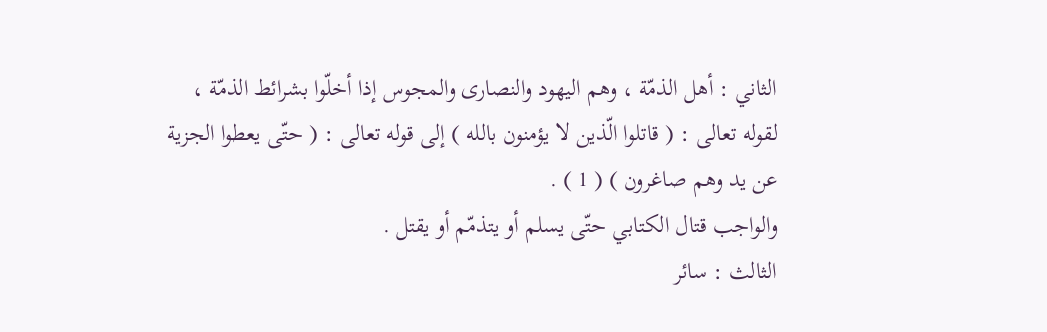الثاني : أهل الذمّة ، وهم اليهود والنصارى والمجوس إذا أخلّوا بشرائط الذمّة ،
لقوله تعالى : ( قاتلوا الّذين لا يؤمنون بالله ) إلى قوله تعالى : ( حتّى يعطوا الجزية
عن يد وهم صاغرون ) ( 1 ) .
والواجب قتال الكتابي حتّى يسلم أو يتذمّم أو يقتل .
الثالث : سائر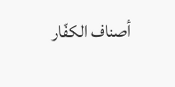أصناف الكفّار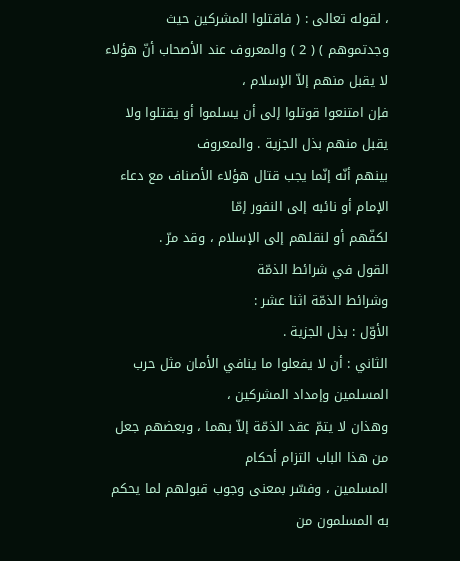، لقوله تعالى : ( فاقتلوا المشركين حيث
وجدتموهم ) ( 2 ) والمعروف عند الأصحاب أنّ هؤلاء لا يقبل منهم إلاّ الإسلام ،
فإن امتنعوا قوتلوا إلى أن يسلموا أو يقتلوا ولا يقبل منهم بذل الجزية . والمعروف
بينهم أنّه إنّما يجب قتال هؤلاء الأصناف مع دعاء الإمام أو نائبه إلى النفور إمّا
لكفّهم أو لنقلهم إلى الإسلام ، وقد مرّ .
القول في شرائط الذمّة
وشرائط الذمّة اثنا عشر :
الأوّل : بذل الجزية .
الثاني : أن لا يفعلوا ما ينافي الأمان مثل حرب المسلمين وإمداد المشركين ،
وهذان لا يتمّ عقد الذمّة إلاّ بهما ، وبعضهم جعل من هذا الباب التزام أحكام
المسلمين ، وفسّر بمعنى وجوب قبولهم لما يحكم به المسلمون من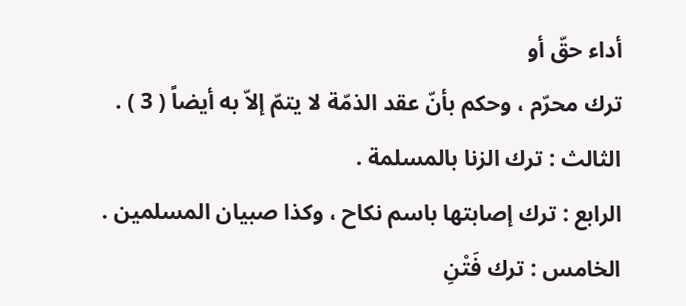أداء حقّ أو
ترك محرّم ، وحكم بأنّ عقد الذمّة لا يتمّ إلاّ به أيضاً ( 3 ) .
الثالث : ترك الزنا بالمسلمة .
الرابع : ترك إصابتها باسم نكاح ، وكذا صبيان المسلمين .
الخامس : ترك فَتْنِ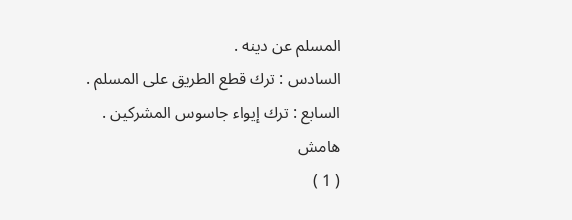المسلم عن دينه .
السادس : ترك قطع الطريق على المسلم .
السابع : ترك إيواء جاسوس المشركين .
هامش
( 1 )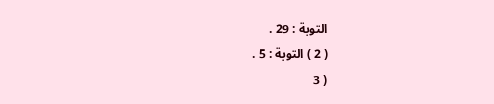التوبة : 29 .
( 2 ) التوبة : 5 .
( 3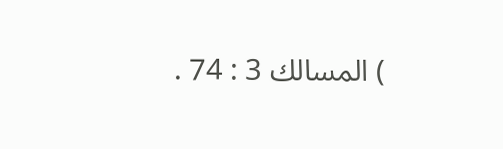) المسالك 3 : 74 .